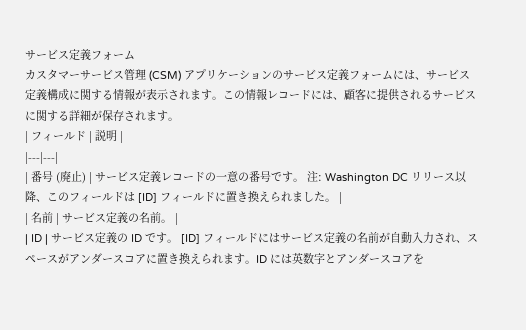サービス定義フォーム
カスタマーサービス管理 (CSM) アプリケーションのサービス定義フォームには、サービス定義構成に関する情報が表示されます。この情報レコードには、顧客に提供されるサービスに関する詳細が保存されます。
| フィールド | 説明 |
|---|---|
| 番号 (廃止) | サービス定義レコードの一意の番号です。 注: Washington DC リリース以降、このフィールドは [ID] フィールドに置き換えられました。 |
| 名前 | サービス定義の名前。 |
| ID | サービス定義の ID です。 [ID] フィールドにはサービス定義の名前が自動入力され、スペースがアンダースコアに置き換えられます。ID には英数字とアンダースコアを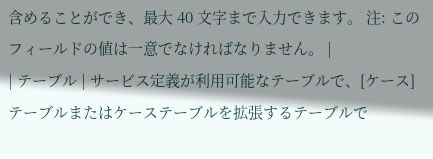含めることができ、最大 40 文字まで入力できます。 注: このフィールドの値は一意でなければなりません。 |
| テーブル | サービス定義が利用可能なテーブルで、[ケース] テーブルまたはケーステーブルを拡張するテーブルで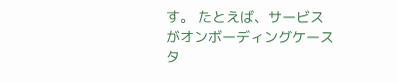す。 たとえば、サービスがオンボーディングケースタ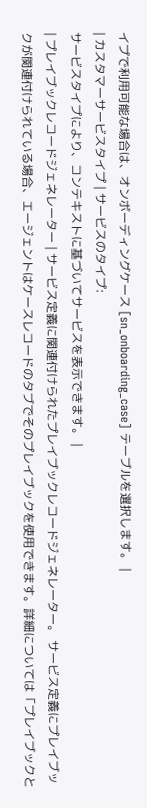イプで利用可能な場合は、オンボーディングケース [sn_onboarding_case] テーブルを選択します。 |
| カスタマーサービスタイプ | サービスのタイプ:
サービスタイプにより、コンテキストに基づいてサービスを表示できます。 |
| プレイブックレコードジェネレーター | サービス定義に関連付けられたプレイブックレコードジェネレーター。 サービス定義にプレイブックが関連付けられている場合、エージェントはケースレコードのタブでそのプレイブックを使用できます。詳細については「プレイブックと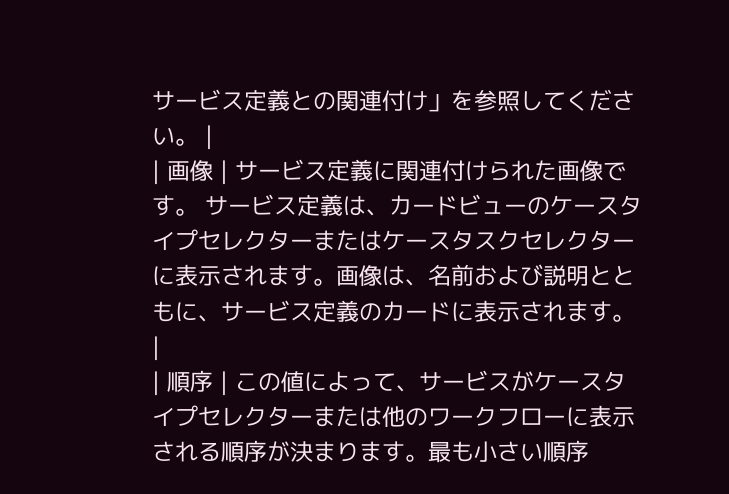サービス定義との関連付け」を参照してください。 |
| 画像 | サービス定義に関連付けられた画像です。 サービス定義は、カードビューのケースタイプセレクターまたはケースタスクセレクターに表示されます。画像は、名前および説明とともに、サービス定義のカードに表示されます。 |
| 順序 | この値によって、サービスがケースタイプセレクターまたは他のワークフローに表示される順序が決まります。最も小さい順序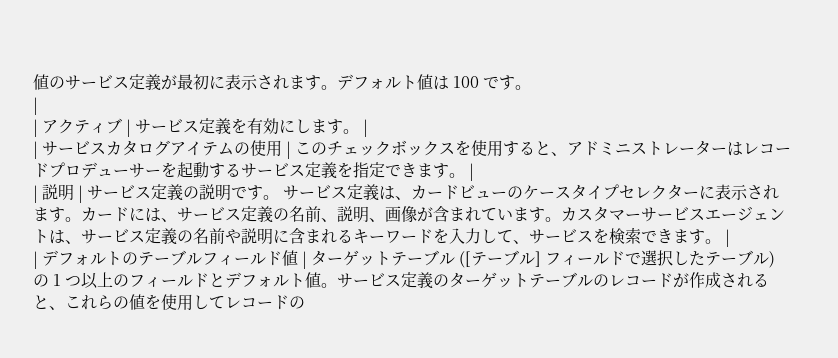値のサービス定義が最初に表示されます。デフォルト値は 100 です。
|
| アクティブ | サービス定義を有効にします。 |
| サービスカタログアイテムの使用 | このチェックボックスを使用すると、アドミニストレーターはレコードプロデューサーを起動するサービス定義を指定できます。 |
| 説明 | サービス定義の説明です。 サービス定義は、カードビューのケースタイプセレクターに表示されます。カードには、サービス定義の名前、説明、画像が含まれています。カスタマーサービスエージェントは、サービス定義の名前や説明に含まれるキーワードを入力して、サービスを検索できます。 |
| デフォルトのテーブルフィールド値 | ターゲットテーブル ([テーブル] フィールドで選択したテーブル) の 1 つ以上のフィールドとデフォルト値。サービス定義のターゲットテーブルのレコードが作成されると、これらの値を使用してレコードの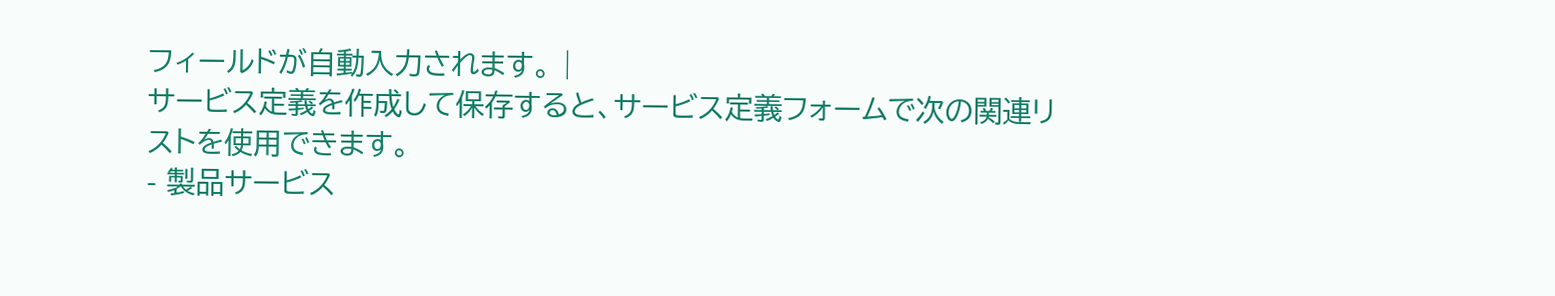フィールドが自動入力されます。 |
サービス定義を作成して保存すると、サービス定義フォームで次の関連リストを使用できます。
- 製品サービス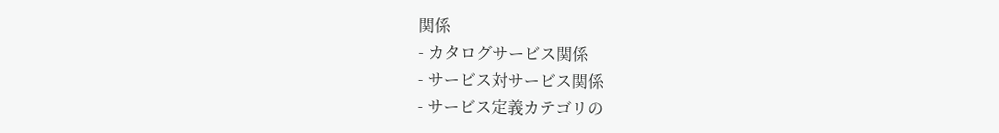関係
- カタログサービス関係
- サービス対サービス関係
- サービス定義カテゴリの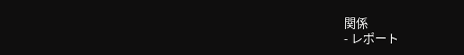関係
- レポート